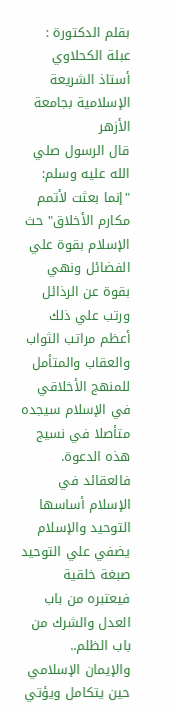بقلم الدكتورة : عبلة الكحلاوي
أستاذ الشريعة الإسلامية بجامعة الأزهر
قال الرسول صلي الله عليه وسلم: "إنما بعثت لأتمم مكارم الأخلاق" حث الإسلام بقوة علي الفضائل ونهي بقوة عن الرذائل ورتب علي ذلك أعظم مراتب الثواب والعقاب والمتأمل للمنهج الأخلاقي في الإسلام سيجده متأصلا في نسيج هذه الدعوة. فالعقائد في الإسلام أساسها التوحيد والإسلام يضفي علي التوحيد صبغة خلقية فيعتبره من باب العدل والشرك من باب الظلم.. والإيمان الإسلامي حين يتكامل ويؤتي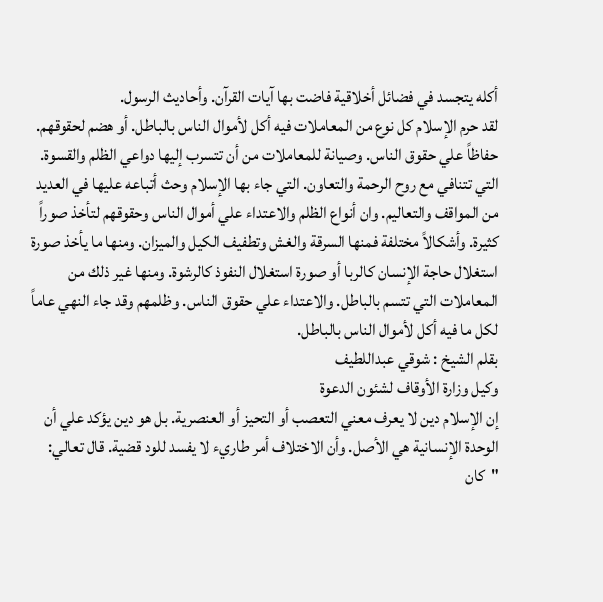أكله يتجسد في فضائل أخلاقية فاضت بها آيات القرآن. وأحاديث الرسول.
لقد حرم الإسلام كل نوع من المعاملات فيه أكل لأموال الناس بالباطل. أو هضم لحقوقهم. حفاظاً علي حقوق الناس. وصيانة للمعاملات من أن تتسرب إليها دواعي الظلم والقسوة. التي تتنافي مع روح الرحمة والتعاون. التي جاء بها الإسلام وحث أتباعه عليها في العديد من المواقف والتعاليم. وان أنواع الظلم والاعتداء علي أموال الناس وحقوقهم لتأخذ صوراً كثيرة. وأشكالاً مختلفة فمنها السرقة والغش وتطفيف الكيل والميزان. ومنها ما يأخذ صورة استغلال حاجة الإنسان كالربا أو صورة استغلال النفوذ كالرشوة. ومنها غير ذلك من المعاملات التي تتسم بالباطل. والاعتداء علي حقوق الناس. وظلمهم وقد جاء النهي عاماً لكل ما فيه أكل لأموال الناس بالباطل.
بقلم الشيخ : شوقي عبداللطيف
وكيل وزارة الأوقاف لشئون الدعوة
إن الإسلام دين لا يعرف معني التعصب أو التحيز أو العنصرية. بل هو دين يؤكد علي أن الوحدة الإنسانية هي الأصل. وأن الاختلاف أمر طاريء لا يفسد للود قضية. قال تعالي: "كان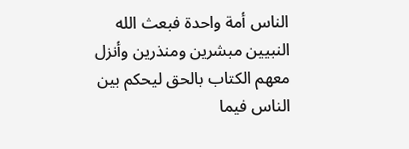الناس أمة واحدة فبعث الله النبيين مبشرين ومنذرين وأنزل معهم الكتاب بالحق ليحكم بين الناس فيما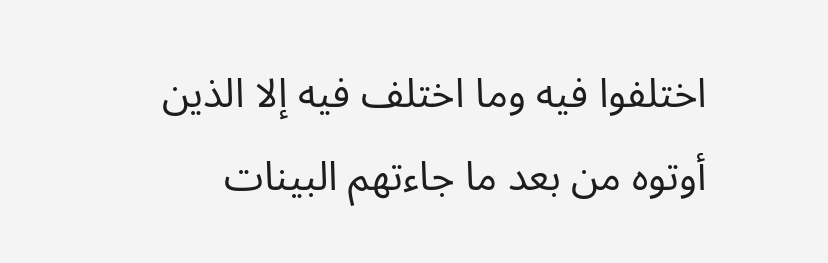اختلفوا فيه وما اختلف فيه إلا الذين أوتوه من بعد ما جاءتهم البينات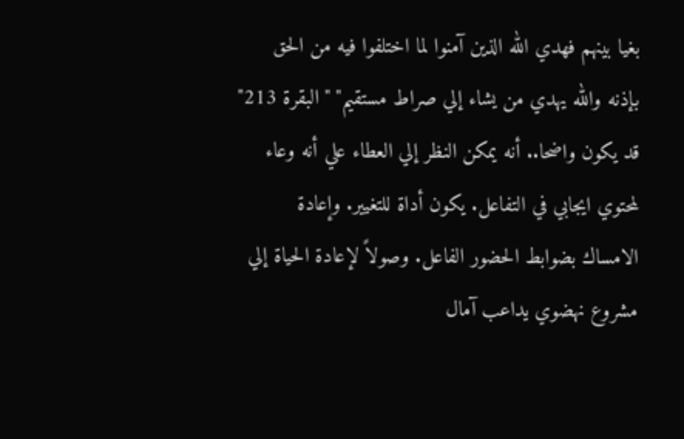بغيا بينهم فهدي الله الذين آمنوا لما اختلفوا فيه من الحق بإذنه والله يهدي من يشاء إلي صراط مستقيم" "البقرة 213"
قد يكون واضحا.. أنه يمكن النظر إلي العطاء علي أنه وعاء لمحتوي ايجابي في التفاعل. يكون أداة للتغيير. وإعادة الامساك بضوابط الحضور الفاعل. وصولاً لإعادة الحياة إلي مشروع نهضوي يداعب آمال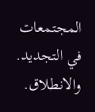المجتمعات في التجديد. والانطلاق.